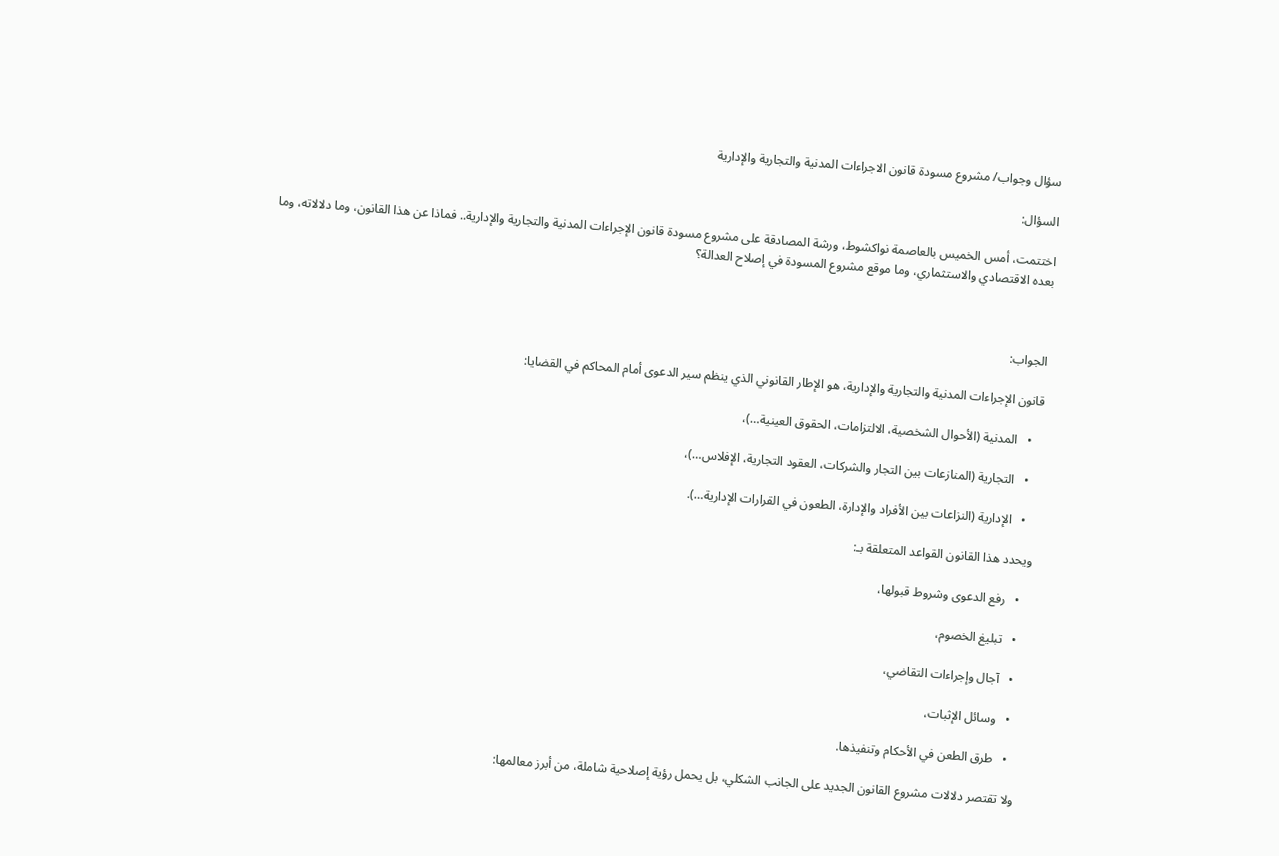سؤال وجواب/ مشروع مسودة قانون الاجراءات المدنية والتجارية والإدارية

السؤال:

اختتمت، أمس الخميس بالعاصمة نواكشوط، ورشة المصادقة على مشروع مسودة قانون الإجراءات المدنية والتجارية والإدارية.. فماذا عن هذا القانون، وما دلالاته، وما بعده الاقتصادي والاستثماري، وما موقع مشروع المسودة في إصلاح العدالة؟



الجواب:

قانون الإجراءات المدنية والتجارية والإدارية، هو الإطار القانوني الذي ينظم سير الدعوى أمام المحاكم في القضايا:

   •   المدنية (الأحوال الشخصية، الالتزامات، الحقوق العينية…)،

   •   التجارية (المنازعات بين التجار والشركات، العقود التجارية، الإفلاس…)،

   •   الإدارية (النزاعات بين الأفراد والإدارة، الطعون في القرارات الإدارية…).

ويحدد هذا القانون القواعد المتعلقة بـ:

   •   رفع الدعوى وشروط قبولها،

   •   تبليغ الخصوم،

   •   آجال وإجراءات التقاضي،

   •   وسائل الإثبات،

   •   طرق الطعن في الأحكام وتنفيذها.

ولا تقتصر دلالات مشروع القانون الجديد على الجانب الشكلي، بل يحمل رؤية إصلاحية شاملة، من أبرز معالمها: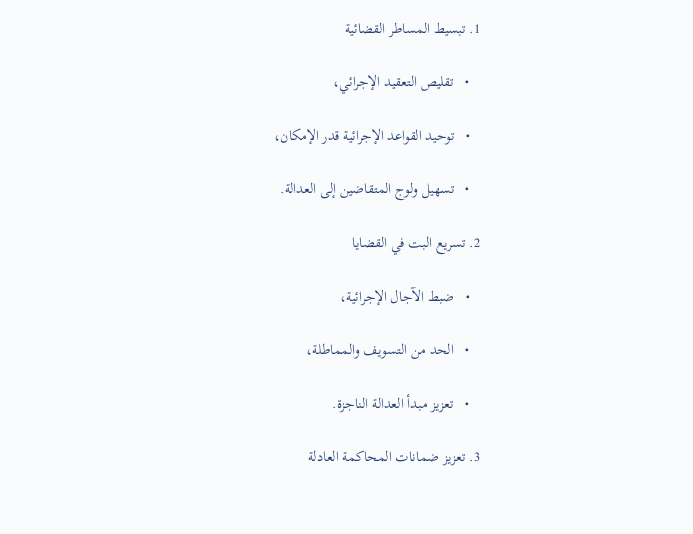1. تبسيط المساطر القضائية

   •   تقليص التعقيد الإجرائي،

   •   توحيد القواعد الإجرائية قدر الإمكان،

   •   تسهيل ولوج المتقاضين إلى العدالة.

2. تسريع البت في القضايا

   •   ضبط الآجال الإجرائية،

   •   الحد من التسويف والمماطلة،

   •   تعزيز مبدأ العدالة الناجزة.

3. تعزيز ضمانات المحاكمة العادلة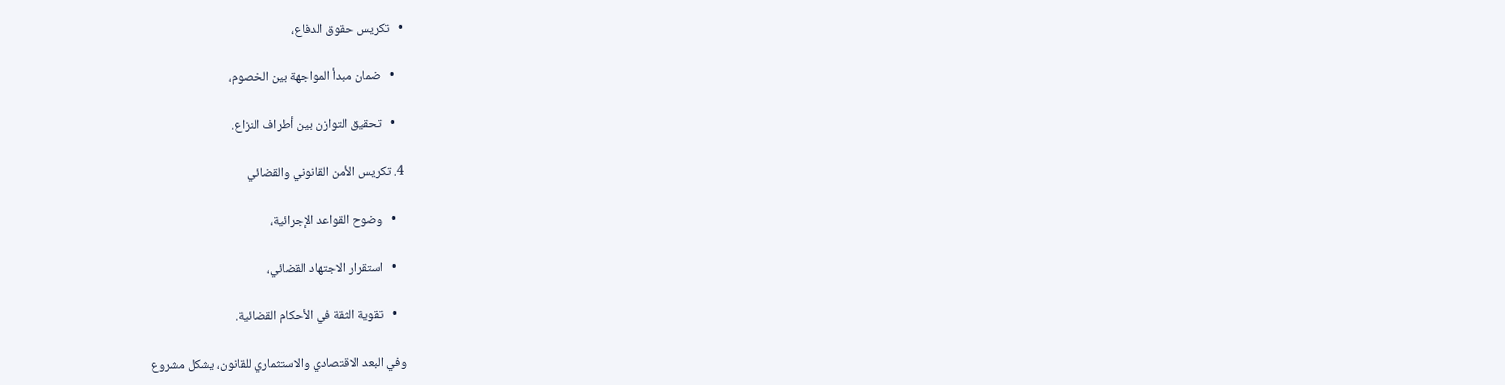•   تكريس حقوق الدفاع،

   •   ضمان مبدأ المواجهة بين الخصوم،

   •   تحقيق التوازن بين أطراف النزاع.

4. تكريس الأمن القانوني والقضائي

   •   وضوح القواعد الإجرائية،

   •   استقرار الاجتهاد القضائي،

   •   تقوية الثقة في الأحكام القضائية.

وفي البعد الاقتصادي والاستثماري للقانون، يشكل مشروع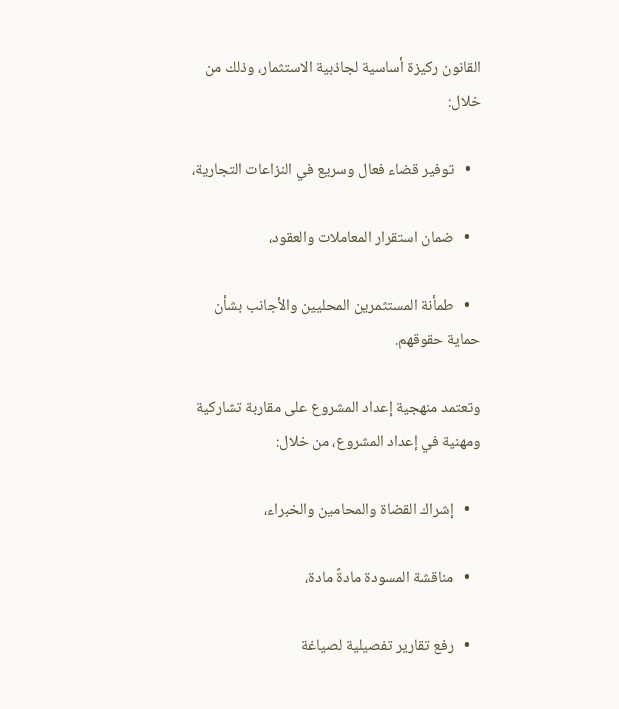القانون ركيزة أساسية لجاذبية الاستثمار، وذلك من خلال:

   •   توفير قضاء فعال وسريع في النزاعات التجارية،

   •   ضمان استقرار المعاملات والعقود،

   •   طمأنة المستثمرين المحليين والأجانب بشأن حماية حقوقهم.

وتعتمد منهجية إعداد المشروع على مقاربة تشاركية ومهنية في إعداد المشروع، من خلال:

   •   إشراك القضاة والمحامين والخبراء،

   •   مناقشة المسودة مادةً مادة،

   •   رفع تقارير تفصيلية لصياغة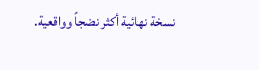نسخة نهائية أكثر نضجاً وواقعية.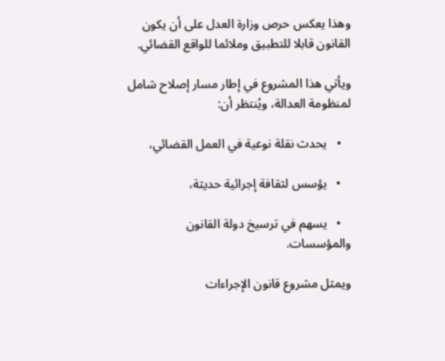وهذا يعكس حرص وزارة العدل على أن يكون القانون قابلا للتطبيق وملائما للواقع القضائي.

ويأتي هذا المشروع في إطار مسار إصلاح شامل لمنظومة العدالة، ويُنتظر أن:

   •   يحدث نقلة نوعية في العمل القضائي،

   •   يؤسس لثقافة إجرائية حديثة،

   •   يسهم في ترسيخ دولة القانون والمؤسسات.

ويمثل مشروع قانون الإجراءات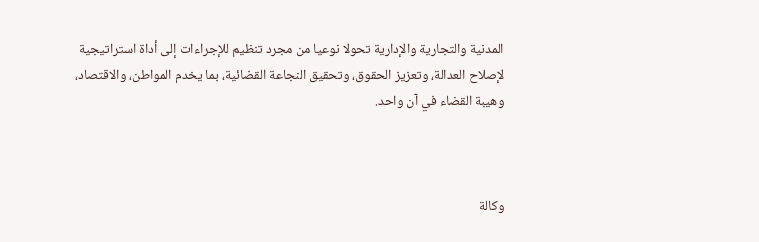المدنية والتجارية والإدارية تحولا نوعيا من مجرد تنظيم للإجراءات إلى أداة استراتيجية لإصلاح العدالة، وتعزيز الحقوق، وتحقيق النجاعة القضائية، بما يخدم المواطن، والاقتصاد، وهيبة القضاء في آن واحد.



وكالة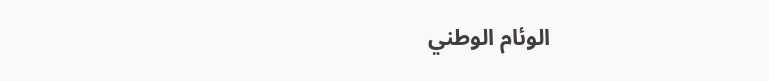الوئام الوطني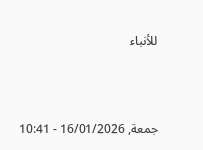للأنباء



جمعة, 16/01/2026 - 10:41